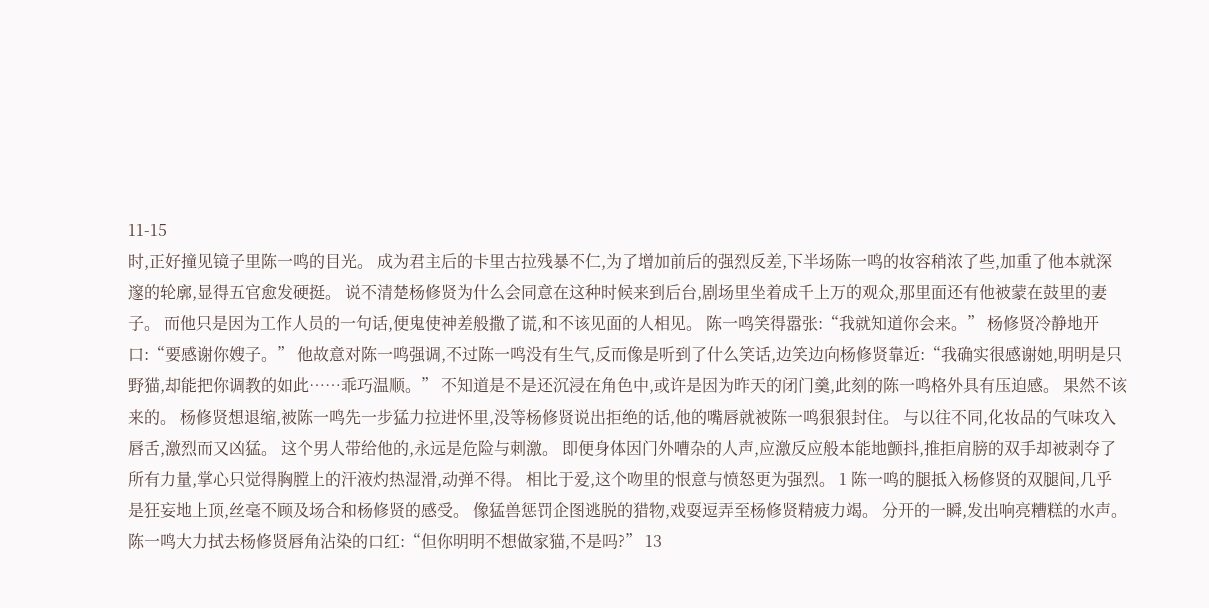11-15
时,正好撞见镜子里陈一鸣的目光。 成为君主后的卡里古拉残暴不仁,为了增加前后的强烈反差,下半场陈一鸣的妆容稍浓了些,加重了他本就深邃的轮廓,显得五官愈发硬挺。 说不清楚杨修贤为什么会同意在这种时候来到后台,剧场里坐着成千上万的观众,那里面还有他被蒙在鼓里的妻子。 而他只是因为工作人员的一句话,便鬼使神差般撒了谎,和不该见面的人相见。 陈一鸣笑得嚣张:“我就知道你会来。” 杨修贤冷静地开口:“要感谢你嫂子。” 他故意对陈一鸣强调,不过陈一鸣没有生气,反而像是听到了什么笑话,边笑边向杨修贤靠近:“我确实很感谢她,明明是只野猫,却能把你调教的如此……乖巧温顺。” 不知道是不是还沉浸在角色中,或许是因为昨天的闭门羹,此刻的陈一鸣格外具有压迫感。 果然不该来的。 杨修贤想退缩,被陈一鸣先一步猛力拉进怀里,没等杨修贤说出拒绝的话,他的嘴唇就被陈一鸣狠狠封住。 与以往不同,化妆品的气味攻入唇舌,激烈而又凶猛。 这个男人带给他的,永远是危险与刺激。 即便身体因门外嘈杂的人声,应激反应般本能地颤抖,推拒肩膀的双手却被剥夺了所有力量,掌心只觉得胸膛上的汗液灼热湿滑,动弹不得。 相比于爱,这个吻里的恨意与愤怒更为强烈。 1 陈一鸣的腿抵入杨修贤的双腿间,几乎是狂妄地上顶,丝毫不顾及场合和杨修贤的感受。 像猛兽惩罚企图逃脱的猎物,戏耍逗弄至杨修贤精疲力竭。 分开的一瞬,发出响亮糟糕的水声。 陈一鸣大力拭去杨修贤唇角沾染的口红:“但你明明不想做家猫,不是吗?” 13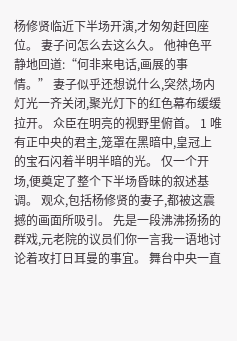杨修贤临近下半场开演,才匆匆赶回座位。 妻子问怎么去这么久。 他神色平静地回道:“何非来电话,画展的事情。” 妻子似乎还想说什么,突然,场内灯光一齐关闭,聚光灯下的红色幕布缓缓拉开。 众臣在明亮的视野里俯首。 1 唯有正中央的君主,笼罩在黑暗中,皇冠上的宝石闪着半明半暗的光。 仅一个开场,便奠定了整个下半场昏昧的叙述基调。 观众,包括杨修贤的妻子,都被这震撼的画面所吸引。 先是一段沸沸扬扬的群戏,元老院的议员们你一言我一语地讨论着攻打日耳曼的事宜。 舞台中央一直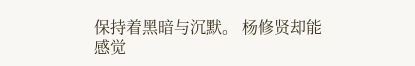保持着黑暗与沉默。 杨修贤却能感觉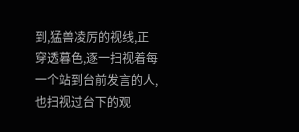到,猛兽凌厉的视线,正穿透暮色,逐一扫视着每一个站到台前发言的人,也扫视过台下的观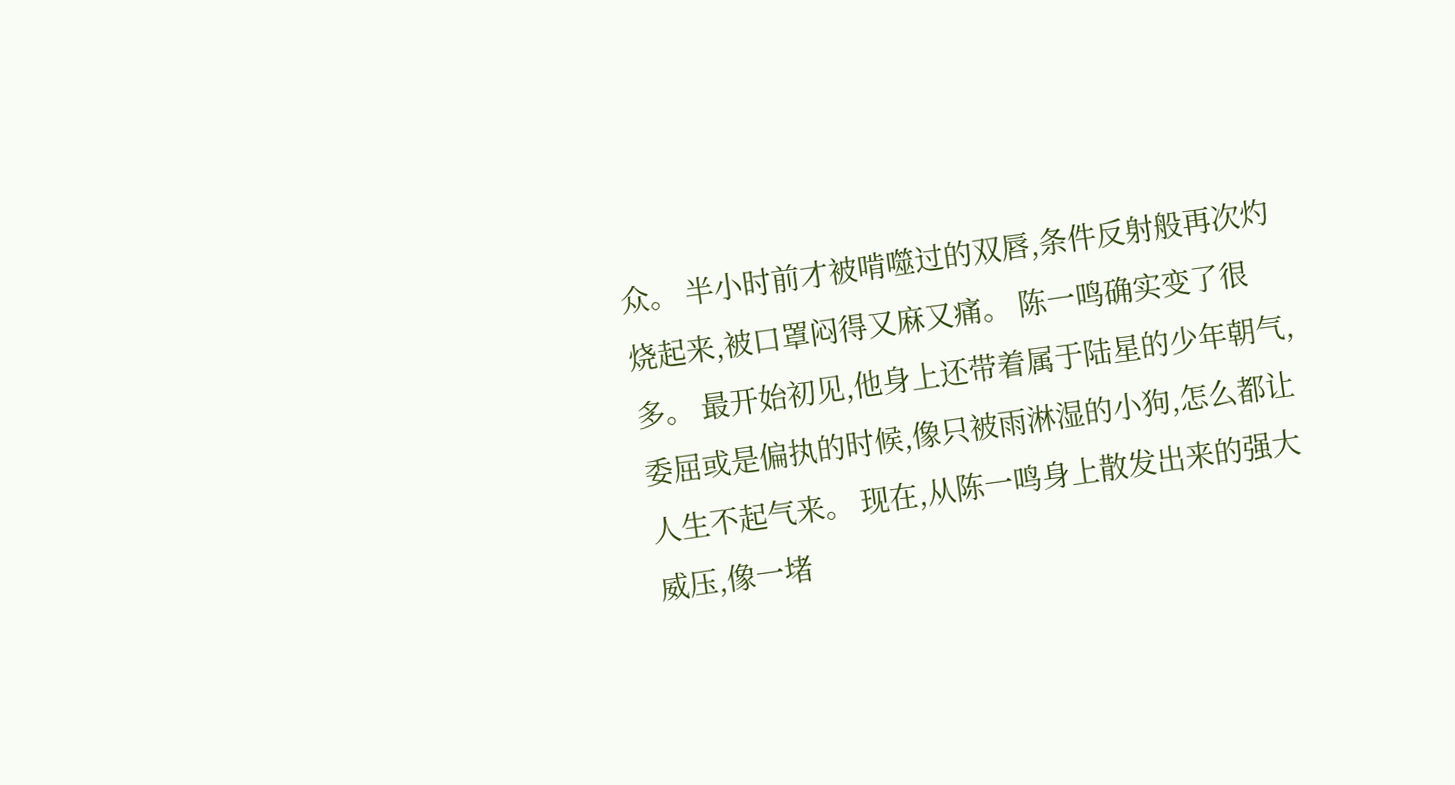众。 半小时前才被啃噬过的双唇,条件反射般再次灼烧起来,被口罩闷得又麻又痛。 陈一鸣确实变了很多。 最开始初见,他身上还带着属于陆星的少年朝气,委屈或是偏执的时候,像只被雨淋湿的小狗,怎么都让人生不起气来。 现在,从陈一鸣身上散发出来的强大威压,像一堵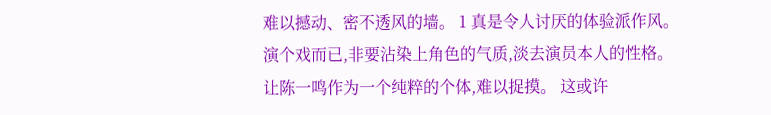难以撼动、密不透风的墙。 1 真是令人讨厌的体验派作风。 演个戏而已,非要沾染上角色的气质,淡去演员本人的性格。 让陈一鸣作为一个纯粹的个体,难以捉摸。 这或许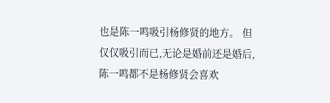也是陈一鸣吸引杨修贤的地方。 但仅仅吸引而已,无论是婚前还是婚后,陈一鸣都不是杨修贤会喜欢